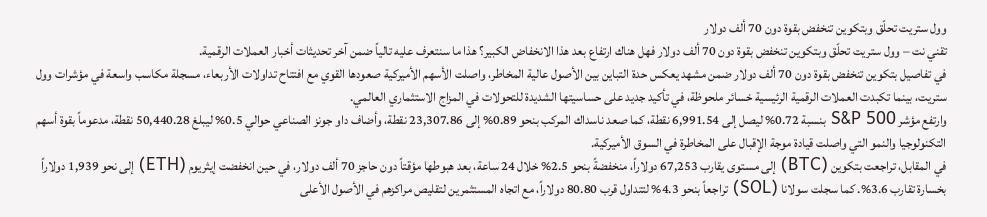وول ستريت تحلّق وبتكوين تنخفض بقوة دون 70 ألف دولار
تقني نت – وول ستريت تحلّق وبتكوين تنخفض بقوة دون 70 ألف دولار فهل هناك ارتفاع بعد هذا الانخفاض الكبير؟ هذا ما سنتعرف عليه تالياً ضمن آخر تحديثات أخبار العملات الرقمية.
في تفاصيل بتكوين تنخفض بقوة دون 70 ألف دولار ضمن مشهد يعكس حدة التباين بين الأصول عالية المخاطر، واصلت الأسهم الأميركية صعودها القوي مع افتتاح تداولات الأربعاء، مسجلة مكاسب واسعة في مؤشرات وول ستريت، بينما تكبدت العملات الرقمية الرئيسية خسائر ملحوظة، في تأكيد جديد على حساسيتها الشديدة للتحولات في المزاج الاستثماري العالمي.
وارتفع مؤشر S&P 500 بنسبة 0.72% ليصل إلى 6,991.54 نقطة، كما صعد ناسداك المركب بنحو 0.89% إلى 23,307.86 نقطة، وأضاف داو جونز الصناعي حوالي 0.5% ليبلغ 50,440.28 نقطة، مدعوماً بقوة أسهم التكنولوجيا والنمو التي واصلت قيادة موجة الإقبال على المخاطرة في السوق الأميركية.
في المقابل، تراجعت بتكوين (BTC) إلى مستوى يقارب 67,253 دولاراً، منخفضةً بنحو 2.5% خلال 24 ساعة، بعد هبوطها مؤقتاً دون حاجز 70 ألف دولار، في حين انخفضت إيثريوم (ETH) إلى نحو 1,939 دولاراً بخسارة تقارب 3.6%. كما سجلت سولانا (SOL) تراجعاً بنحو 4.3% لتتداول قرب 80.80 دولاراً، مع اتجاه المستثمرين لتقليص مراكزهم في الأصول الأعلى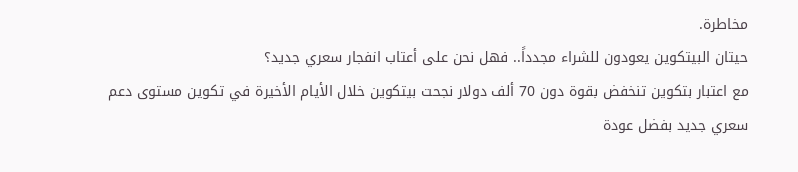مخاطرة.
حيتان البيتكوين يعودون للشراء مجدداً.. فهل نحن على أعتاب انفجار سعري جديد؟
مع اعتبار بتكوين تنخفض بقوة دون 70 ألف دولار نجحت بيتكوين خلال الأيام الأخيرة في تكوين مستوى دعم سعري جديد بفضل عودة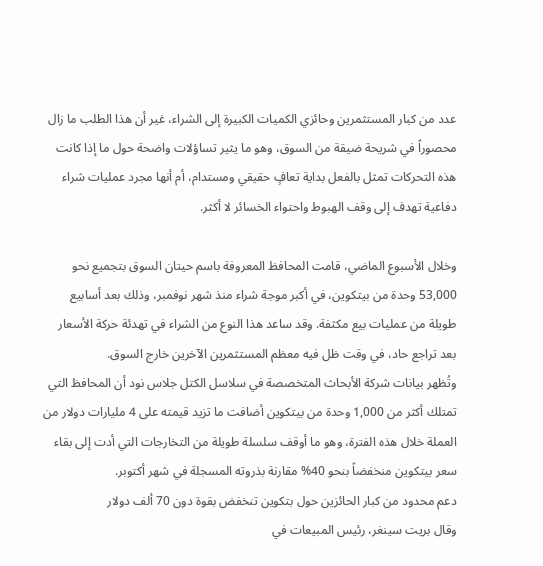عدد من كبار المستثمرين وحائزي الكميات الكبيرة إلى الشراء، غير أن هذا الطلب ما زال محصوراً في شريحة ضيقة من السوق، وهو ما يثير تساؤلات واضحة حول ما إذا كانت هذه التحركات تمثل بالفعل بداية تعافٍ حقيقي ومستدام، أم أنها مجرد عمليات شراء دفاعية تهدف إلى وقف الهبوط واحتواء الخسائر لا أكثر.

وخلال الأسبوع الماضي، قامت المحافظ المعروفة باسم حيتان السوق بتجميع نحو 53,000 وحدة من بيتكوين، في أكبر موجة شراء منذ شهر نوفمبر، وذلك بعد أسابيع طويلة من عمليات بيع مكثفة. وقد ساعد هذا النوع من الشراء في تهدئة حركة الأسعار بعد تراجع حاد، في وقت ظل فيه معظم المستثمرين الآخرين خارج السوق.
وتُظهر بيانات شركة الأبحاث المتخصصة في سلاسل الكتل جلاس نود أن المحافظ التي تمتلك أكثر من 1,000 وحدة من بيتكوين أضافت ما تزيد قيمته على 4 مليارات دولار من العملة خلال هذه الفترة، وهو ما أوقف سلسلة طويلة من التخارجات التي أدت إلى بقاء سعر بيتكوين منخفضاً بنحو 40% مقارنة بذروته المسجلة في شهر أكتوبر.
دعم محدود من كبار الحائزين حول بتكوين تنخفض بقوة دون 70 ألف دولار
وقال بريت سينغر، رئيس المبيعات في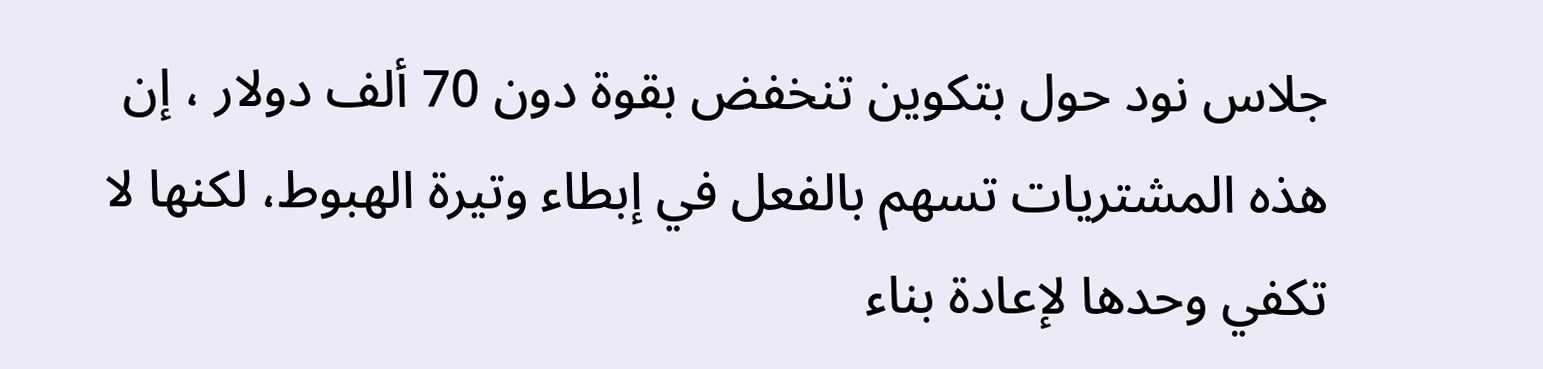جلاس نود حول بتكوين تنخفض بقوة دون 70 ألف دولار ، إن هذه المشتريات تسهم بالفعل في إبطاء وتيرة الهبوط، لكنها لا تكفي وحدها لإعادة بناء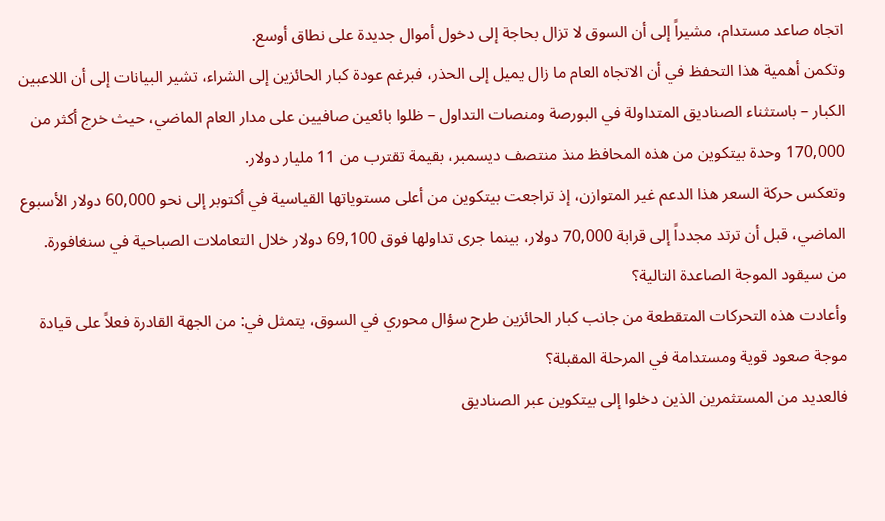اتجاه صاعد مستدام، مشيراً إلى أن السوق لا تزال بحاجة إلى دخول أموال جديدة على نطاق أوسع.
وتكمن أهمية هذا التحفظ في أن الاتجاه العام ما زال يميل إلى الحذر، فبرغم عودة كبار الحائزين إلى الشراء، تشير البيانات إلى أن اللاعبين الكبار – باستثناء الصناديق المتداولة في البورصة ومنصات التداول – ظلوا بائعين صافيين على مدار العام الماضي، حيث خرج أكثر من 170,000 وحدة بيتكوين من هذه المحافظ منذ منتصف ديسمبر، بقيمة تقترب من 11 مليار دولار.
وتعكس حركة السعر هذا الدعم غير المتوازن، إذ تراجعت بيتكوين من أعلى مستوياتها القياسية في أكتوبر إلى نحو 60,000 دولار الأسبوع الماضي، قبل أن ترتد مجدداً إلى قرابة 70,000 دولار، بينما جرى تداولها فوق 69,100 دولار خلال التعاملات الصباحية في سنغافورة.
من سيقود الموجة الصاعدة التالية؟
وأعادت هذه التحركات المتقطعة من جانب كبار الحائزين طرح سؤال محوري في السوق، يتمثل في: من الجهة القادرة فعلاً على قيادة موجة صعود قوية ومستدامة في المرحلة المقبلة؟
فالعديد من المستثمرين الذين دخلوا إلى بيتكوين عبر الصناديق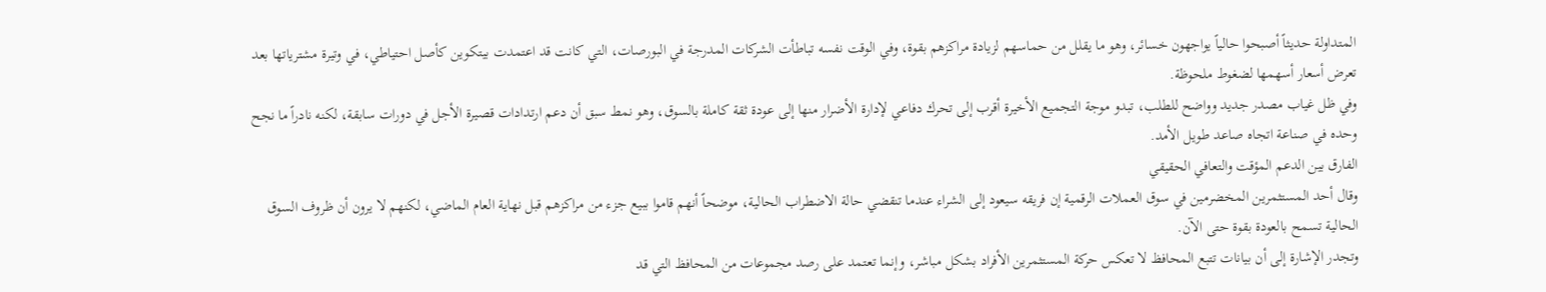المتداولة حديثاً أصبحوا حالياً يواجهون خسائر، وهو ما يقلل من حماسهم لزيادة مراكزهم بقوة، وفي الوقت نفسه تباطأت الشركات المدرجة في البورصات، التي كانت قد اعتمدت بيتكوين كأصل احتياطي، في وتيرة مشترياتها بعد تعرض أسعار أسهمها لضغوط ملحوظة.
وفي ظل غياب مصدر جديد وواضح للطلب، تبدو موجة التجميع الأخيرة أقرب إلى تحرك دفاعي لإدارة الأضرار منها إلى عودة ثقة كاملة بالسوق، وهو نمط سبق أن دعم ارتدادات قصيرة الأجل في دورات سابقة، لكنه نادراً ما نجح وحده في صناعة اتجاه صاعد طويل الأمد.
الفارق بين الدعم المؤقت والتعافي الحقيقي
وقال أحد المستثمرين المخضرمين في سوق العملات الرقمية إن فريقه سيعود إلى الشراء عندما تنقضي حالة الاضطراب الحالية، موضحاً أنهم قاموا ببيع جزء من مراكزهم قبل نهاية العام الماضي، لكنهم لا يرون أن ظروف السوق الحالية تسمح بالعودة بقوة حتى الآن.
وتجدر الإشارة إلى أن بيانات تتبع المحافظ لا تعكس حركة المستثمرين الأفراد بشكل مباشر، وإنما تعتمد على رصد مجموعات من المحافظ التي قد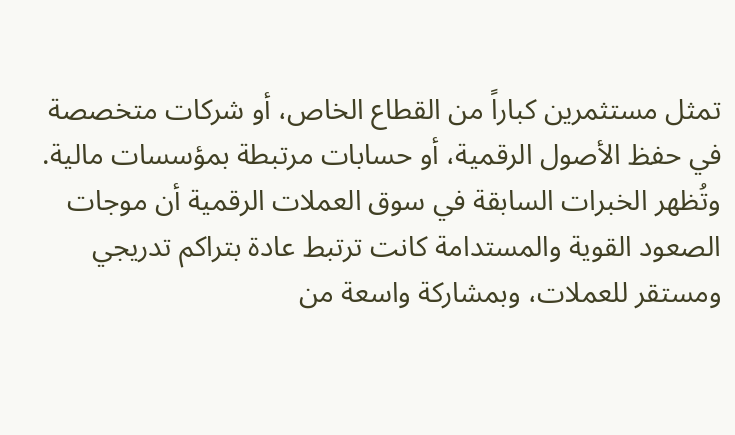تمثل مستثمرين كباراً من القطاع الخاص، أو شركات متخصصة في حفظ الأصول الرقمية، أو حسابات مرتبطة بمؤسسات مالية.
وتُظهر الخبرات السابقة في سوق العملات الرقمية أن موجات الصعود القوية والمستدامة كانت ترتبط عادة بتراكم تدريجي ومستقر للعملات، وبمشاركة واسعة من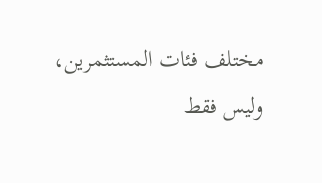مختلف فئات المستثمرين، وليس فقط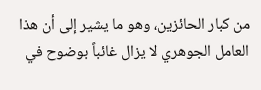من كبار الحائزين، وهو ما يشير إلى أن هذا العامل الجوهري لا يزال غائباً بوضوح في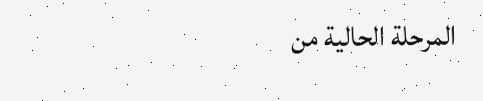المرحلة الحالية من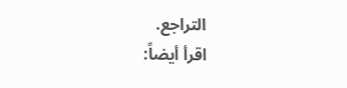التراجع.
اقرأ أيضاً: